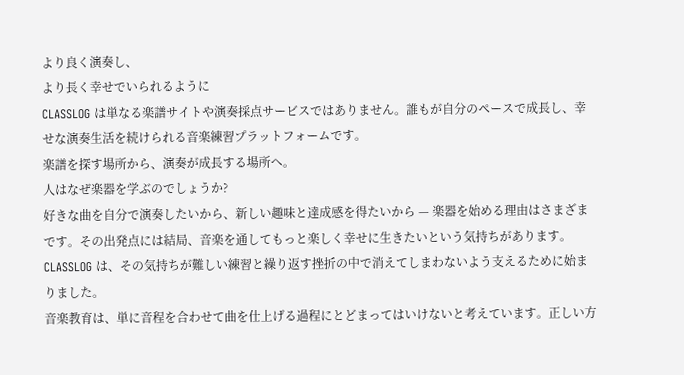より良く演奏し、
より長く幸せでいられるように
CLASSLOG は単なる楽譜サイトや演奏採点サービスではありません。誰もが自分のペースで成長し、幸せな演奏生活を続けられる音楽練習プラットフォームです。
楽譜を探す場所から、演奏が成長する場所へ。
人はなぜ楽器を学ぶのでしょうか?
好きな曲を自分で演奏したいから、新しい趣味と達成感を得たいから — 楽器を始める理由はさまざまです。その出発点には結局、音楽を通してもっと楽しく幸せに生きたいという気持ちがあります。
CLASSLOG は、その気持ちが難しい練習と繰り返す挫折の中で消えてしまわないよう支えるために始まりました。
音楽教育は、単に音程を合わせて曲を仕上げる過程にとどまってはいけないと考えています。正しい方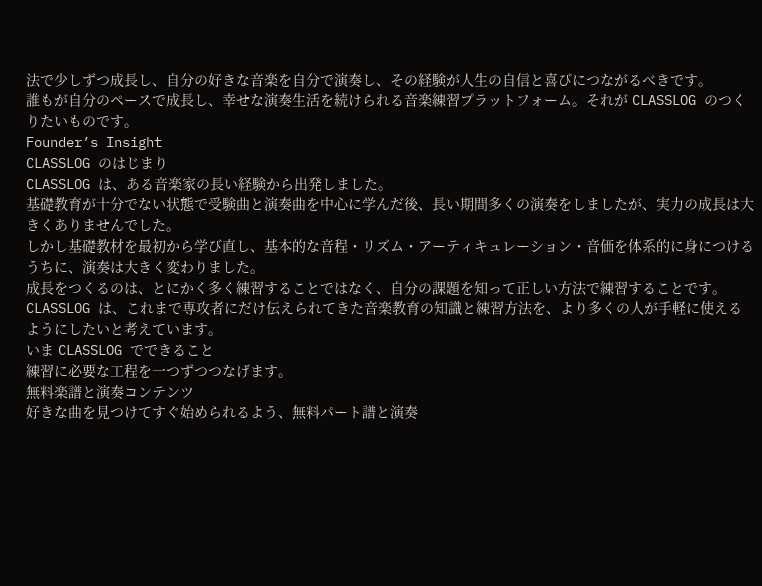法で少しずつ成長し、自分の好きな音楽を自分で演奏し、その経験が人生の自信と喜びにつながるべきです。
誰もが自分のペースで成長し、幸せな演奏生活を続けられる音楽練習プラットフォーム。それが CLASSLOG のつくりたいものです。
Founder’s Insight
CLASSLOG のはじまり
CLASSLOG は、ある音楽家の長い経験から出発しました。
基礎教育が十分でない状態で受験曲と演奏曲を中心に学んだ後、長い期間多くの演奏をしましたが、実力の成長は大きくありませんでした。
しかし基礎教材を最初から学び直し、基本的な音程・リズム・アーティキュレーション・音価を体系的に身につけるうちに、演奏は大きく変わりました。
成長をつくるのは、とにかく多く練習することではなく、自分の課題を知って正しい方法で練習することです。
CLASSLOG は、これまで専攻者にだけ伝えられてきた音楽教育の知識と練習方法を、より多くの人が手軽に使えるようにしたいと考えています。
いま CLASSLOG でできること
練習に必要な工程を一つずつつなげます。
無料楽譜と演奏コンテンツ
好きな曲を見つけてすぐ始められるよう、無料パート譜と演奏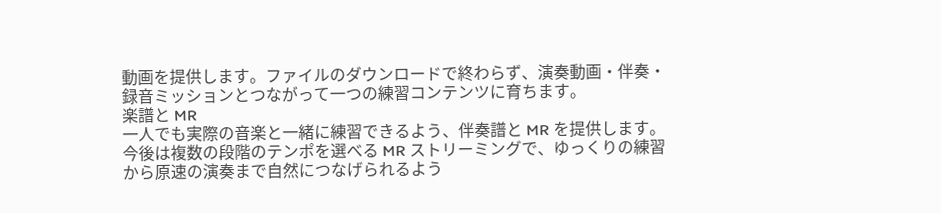動画を提供します。ファイルのダウンロードで終わらず、演奏動画・伴奏・録音ミッションとつながって一つの練習コンテンツに育ちます。
楽譜と MR
一人でも実際の音楽と一緒に練習できるよう、伴奏譜と MR を提供します。今後は複数の段階のテンポを選べる MR ストリーミングで、ゆっくりの練習から原速の演奏まで自然につなげられるよう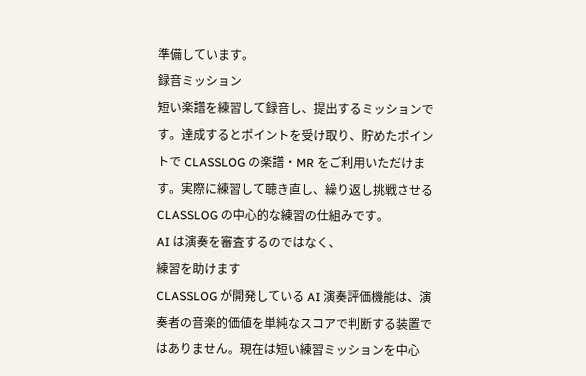準備しています。
録音ミッション
短い楽譜を練習して録音し、提出するミッションです。達成するとポイントを受け取り、貯めたポイントで CLASSLOG の楽譜・MR をご利用いただけます。実際に練習して聴き直し、繰り返し挑戦させる CLASSLOG の中心的な練習の仕組みです。
AI は演奏を審査するのではなく、
練習を助けます
CLASSLOG が開発している AI 演奏評価機能は、演奏者の音楽的価値を単純なスコアで判断する装置ではありません。現在は短い練習ミッションを中心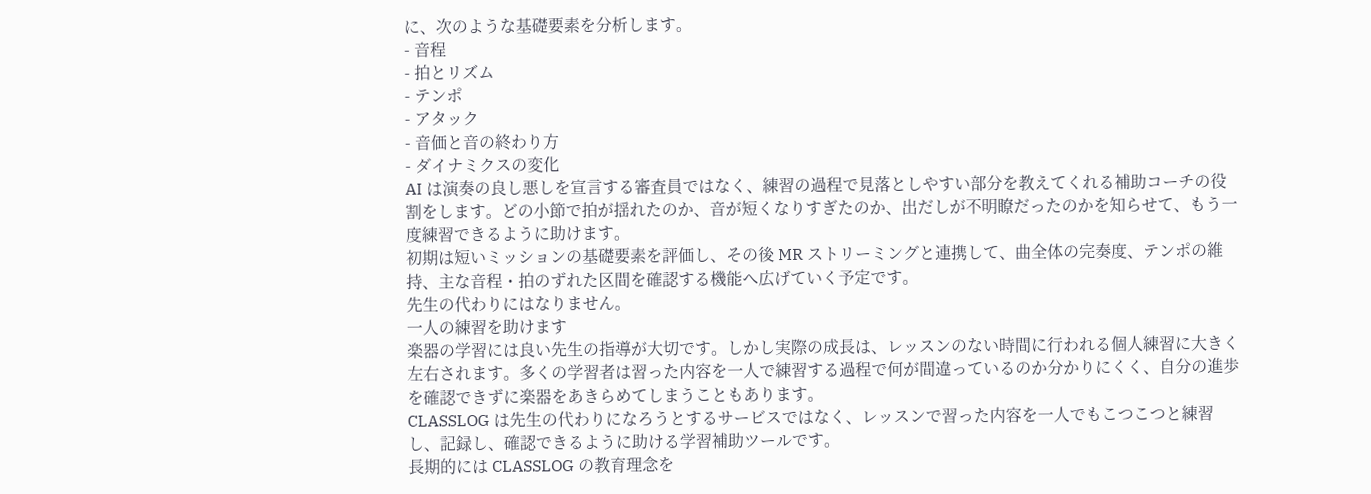に、次のような基礎要素を分析します。
- 音程
- 拍とリズム
- テンポ
- アタック
- 音価と音の終わり方
- ダイナミクスの変化
AI は演奏の良し悪しを宣言する審査員ではなく、練習の過程で見落としやすい部分を教えてくれる補助コーチの役割をします。どの小節で拍が揺れたのか、音が短くなりすぎたのか、出だしが不明瞭だったのかを知らせて、もう一度練習できるように助けます。
初期は短いミッションの基礎要素を評価し、その後 MR ストリーミングと連携して、曲全体の完奏度、テンポの維持、主な音程・拍のずれた区間を確認する機能へ広げていく予定です。
先生の代わりにはなりません。
一人の練習を助けます
楽器の学習には良い先生の指導が大切です。しかし実際の成長は、レッスンのない時間に行われる個人練習に大きく左右されます。多くの学習者は習った内容を一人で練習する過程で何が間違っているのか分かりにくく、自分の進歩を確認できずに楽器をあきらめてしまうこともあります。
CLASSLOG は先生の代わりになろうとするサービスではなく、レッスンで習った内容を一人でもこつこつと練習し、記録し、確認できるように助ける学習補助ツールです。
長期的には CLASSLOG の教育理念を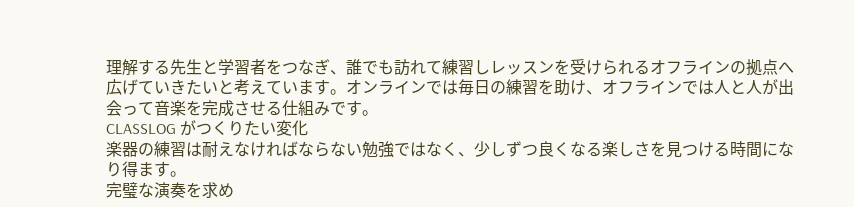理解する先生と学習者をつなぎ、誰でも訪れて練習しレッスンを受けられるオフラインの拠点へ広げていきたいと考えています。オンラインでは毎日の練習を助け、オフラインでは人と人が出会って音楽を完成させる仕組みです。
CLASSLOG がつくりたい変化
楽器の練習は耐えなければならない勉強ではなく、少しずつ良くなる楽しさを見つける時間になり得ます。
完璧な演奏を求め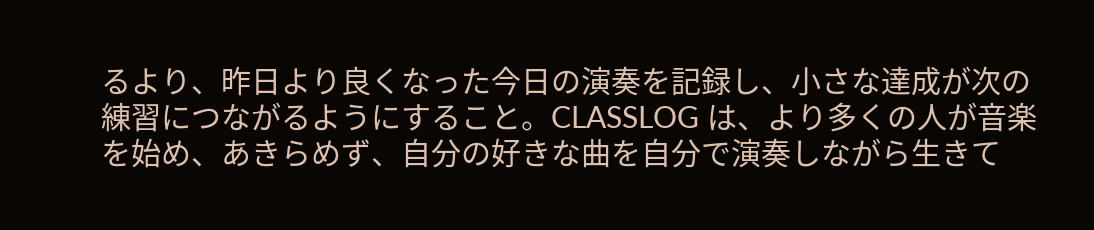るより、昨日より良くなった今日の演奏を記録し、小さな達成が次の練習につながるようにすること。CLASSLOG は、より多くの人が音楽を始め、あきらめず、自分の好きな曲を自分で演奏しながら生きて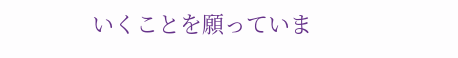いくことを願っていま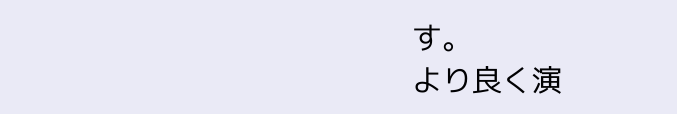す。
より良く演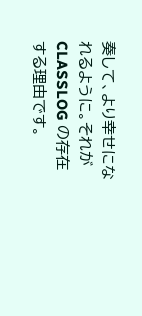奏して、より幸せになれるように。それが CLASSLOG の存在する理由です。